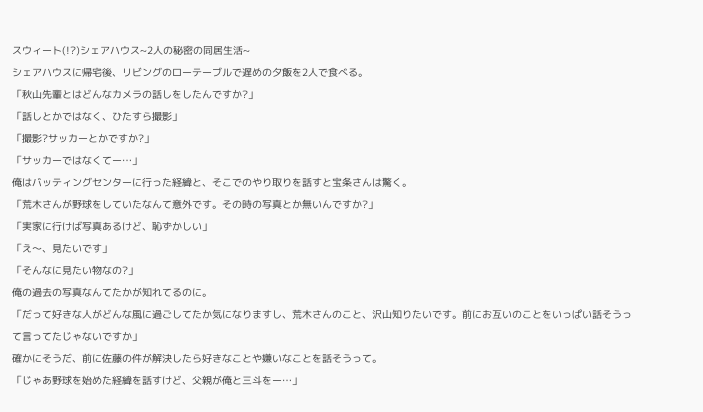スウィート(!?)シェアハウス~2人の秘密の同居生活~
シェアハウスに帰宅後、リビングのローテーブルで遅めの夕飯を2人で食べる。
「秋山先輩とはどんなカメラの話しをしたんですか?」
「話しとかではなく、ひたすら撮影」
「撮影?サッカーとかですか?」
「サッカーではなくてー…」
俺はバッティングセンターに行った経緯と、そこでのやり取りを話すと宝条さんは驚く。
「荒木さんが野球をしていたなんて意外です。その時の写真とか無いんですか?」
「実家に行けば写真あるけど、恥ずかしい」
「え〜、見たいです」
「そんなに見たい物なの?」
俺の過去の写真なんてたかが知れてるのに。
「だって好きな人がどんな風に過ごしてたか気になりますし、荒木さんのこと、沢山知りたいです。前にお互いのことをいっぱい話そうって言ってたじゃないですか」
確かにそうだ、前に佐藤の件が解決したら好きなことや嫌いなことを話そうって。
「じゃあ野球を始めた経緯を話すけど、父親が俺と三斗をー…」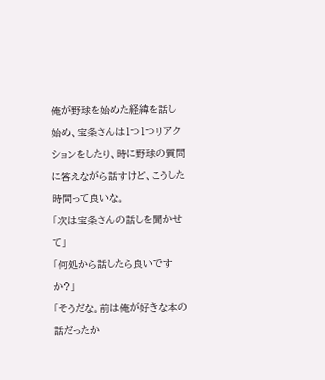俺が野球を始めた経緯を話し始め、宝条さんは1つ1つリアクションをしたり、時に野球の質問に答えながら話すけど、こうした時間って良いな。
「次は宝条さんの話しを聞かせて」
「何処から話したら良いですか?」
「そうだな。前は俺が好きな本の話だったか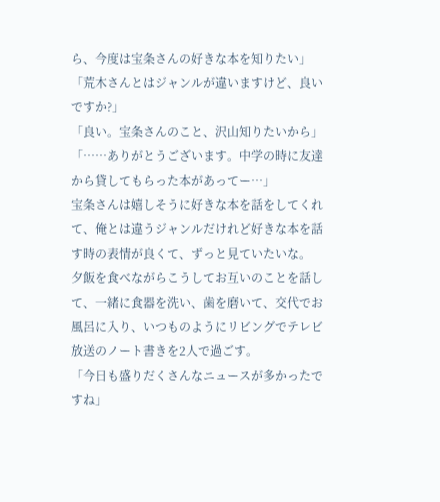ら、今度は宝条さんの好きな本を知りたい」
「荒木さんとはジャンルが違いますけど、良いですか?」
「良い。宝条さんのこと、沢山知りたいから」
「……ありがとうございます。中学の時に友達から貸してもらった本があってー…」
宝条さんは嬉しそうに好きな本を話をしてくれて、俺とは違うジャンルだけれど好きな本を話す時の表情が良くて、ずっと見ていたいな。
夕飯を食べながらこうしてお互いのことを話して、一緒に食器を洗い、歯を磨いて、交代でお風呂に入り、いつものようにリビングでテレビ放送のノート書きを2人で過ごす。
「今日も盛りだくさんなニュースが多かったですね」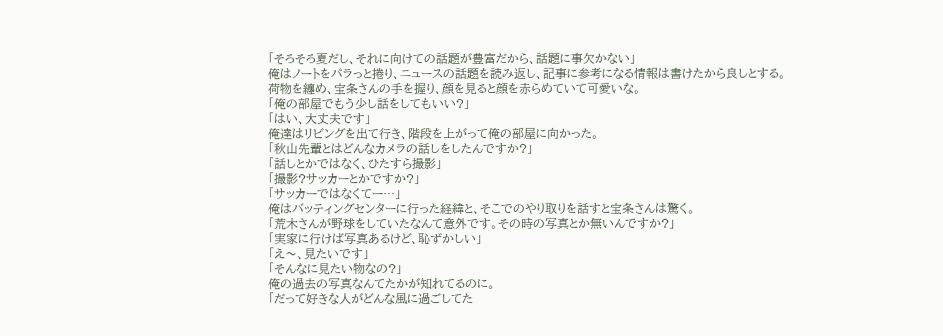「そろそろ夏だし、それに向けての話題が豊富だから、話題に事欠かない」
俺はノートをパラっと捲り、ニュースの話題を読み返し、記事に参考になる情報は書けたから良しとする。
荷物を纏め、宝条さんの手を握り、顔を見ると顔を赤らめていて可愛いな。
「俺の部屋でもう少し話をしてもいい?」
「はい、大丈夫です」
俺達はリビングを出て行き、階段を上がって俺の部屋に向かった。
「秋山先輩とはどんなカメラの話しをしたんですか?」
「話しとかではなく、ひたすら撮影」
「撮影?サッカーとかですか?」
「サッカーではなくてー…」
俺はバッティングセンターに行った経緯と、そこでのやり取りを話すと宝条さんは驚く。
「荒木さんが野球をしていたなんて意外です。その時の写真とか無いんですか?」
「実家に行けば写真あるけど、恥ずかしい」
「え〜、見たいです」
「そんなに見たい物なの?」
俺の過去の写真なんてたかが知れてるのに。
「だって好きな人がどんな風に過ごしてた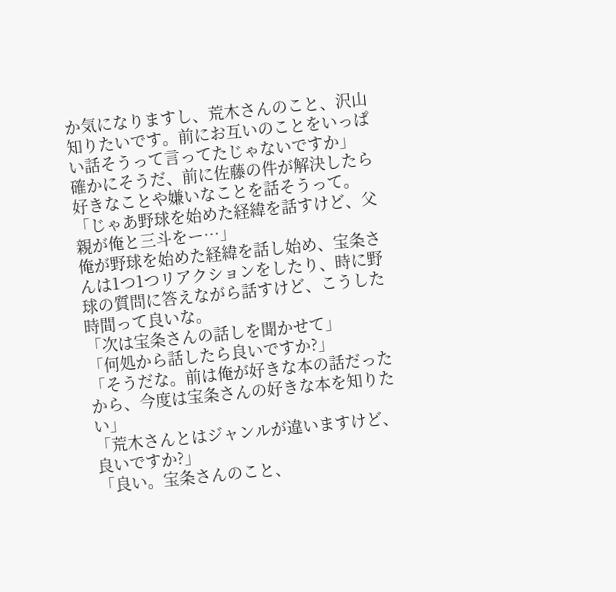か気になりますし、荒木さんのこと、沢山知りたいです。前にお互いのことをいっぱい話そうって言ってたじゃないですか」
確かにそうだ、前に佐藤の件が解決したら好きなことや嫌いなことを話そうって。
「じゃあ野球を始めた経緯を話すけど、父親が俺と三斗をー…」
俺が野球を始めた経緯を話し始め、宝条さんは1つ1つリアクションをしたり、時に野球の質問に答えながら話すけど、こうした時間って良いな。
「次は宝条さんの話しを聞かせて」
「何処から話したら良いですか?」
「そうだな。前は俺が好きな本の話だったから、今度は宝条さんの好きな本を知りたい」
「荒木さんとはジャンルが違いますけど、良いですか?」
「良い。宝条さんのこと、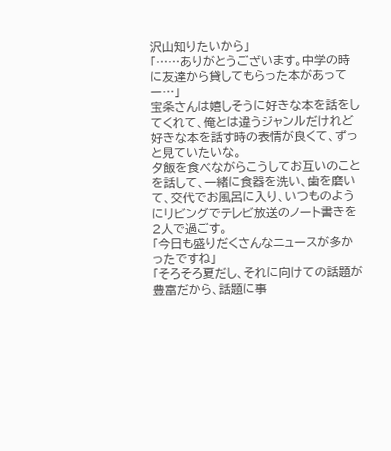沢山知りたいから」
「……ありがとうございます。中学の時に友達から貸してもらった本があってー…」
宝条さんは嬉しそうに好きな本を話をしてくれて、俺とは違うジャンルだけれど好きな本を話す時の表情が良くて、ずっと見ていたいな。
夕飯を食べながらこうしてお互いのことを話して、一緒に食器を洗い、歯を磨いて、交代でお風呂に入り、いつものようにリビングでテレビ放送のノート書きを2人で過ごす。
「今日も盛りだくさんなニュースが多かったですね」
「そろそろ夏だし、それに向けての話題が豊富だから、話題に事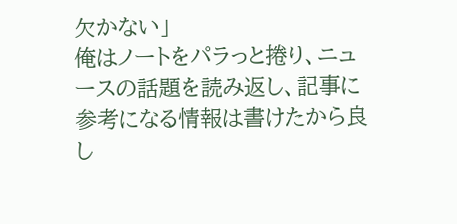欠かない」
俺はノートをパラっと捲り、ニュースの話題を読み返し、記事に参考になる情報は書けたから良し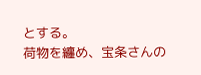とする。
荷物を纏め、宝条さんの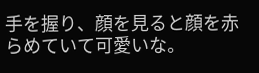手を握り、顔を見ると顔を赤らめていて可愛いな。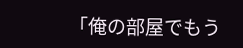「俺の部屋でもう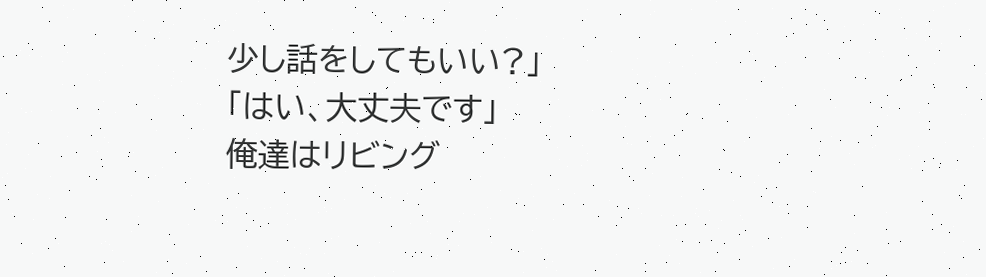少し話をしてもいい?」
「はい、大丈夫です」
俺達はリビング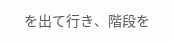を出て行き、階段を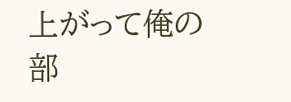上がって俺の部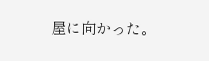屋に向かった。